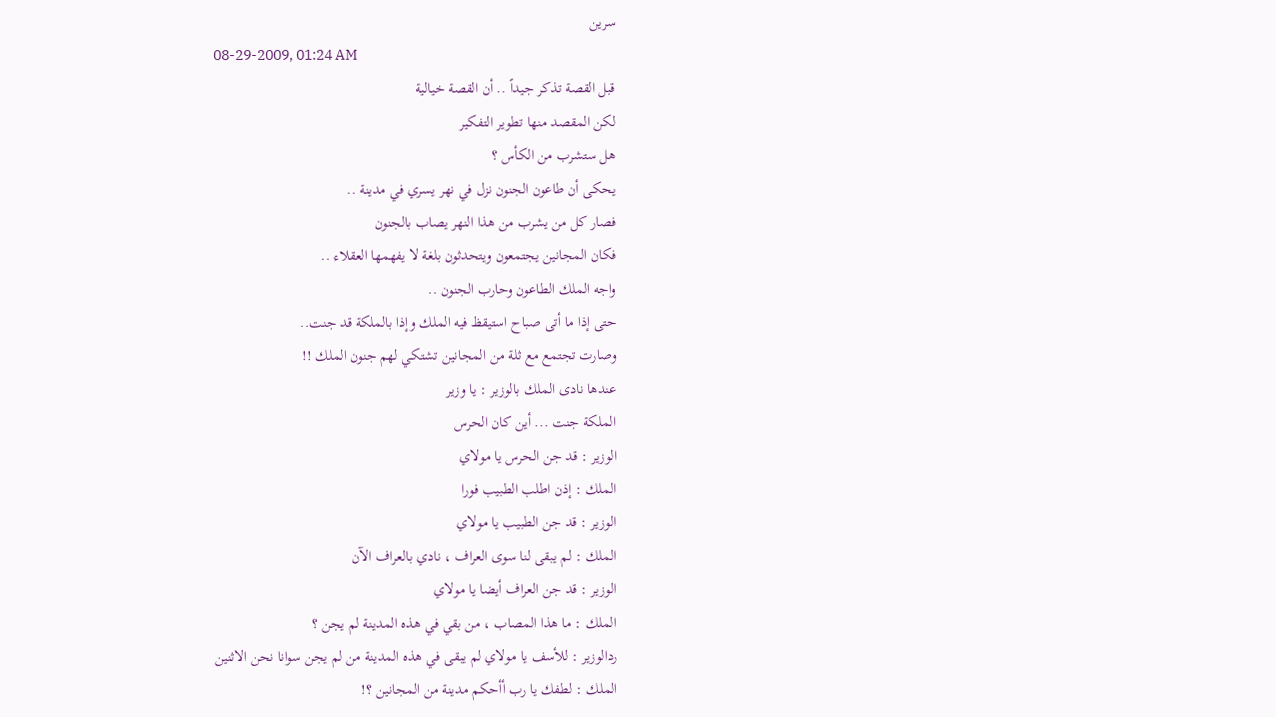سرين
08-29-2009, 01:24 AM
قبل القصة تذكر جيداً .. أن القصة خيالية
لكن المقصد منها تطوير التفكير
هل ستشرب من الكأس ؟
يحكى أن طاعون الجنون نزل في نهر يسري في مدينة ..
فصار كل من يشرب من هذا النهر يصاب بالجنون
فكان المجانين يجتمعون ويتحدثون بلغة لا يفهمها العقلاء ..
واجه الملك الطاعون وحارب الجنون ..
حتى إذا ما أتى صباح استيقظ فيه الملك وإذا بالملكة قد جنت..
وصارت تجتمع مع ثلة من المجانين تشتكي لهم جنون الملك !!
عندها نادى الملك بالوزير : يا وزير
الملكة جنت ... أين كان الحرس
الوزير : قد جن الحرس يا مولاي
الملك : إذن اطلب الطبيب فورا
الوزير : قد جن الطبيب يا مولاي
الملك : لم يبقى لنا سوى العراف ، نادي بالعراف الآن
الوزير : قد جن العراف أيضا يا مولاي
الملك : ما هذا المصاب ، من بقي في هذه المدينة لم يجن ؟
ردالوزير : للأسف يا مولاي لم يبقى في هذه المدينة من لم يجن سوانا نحن الاثنين
الملك : لطفك يا رب أأحكم مدينة من المجانين ؟!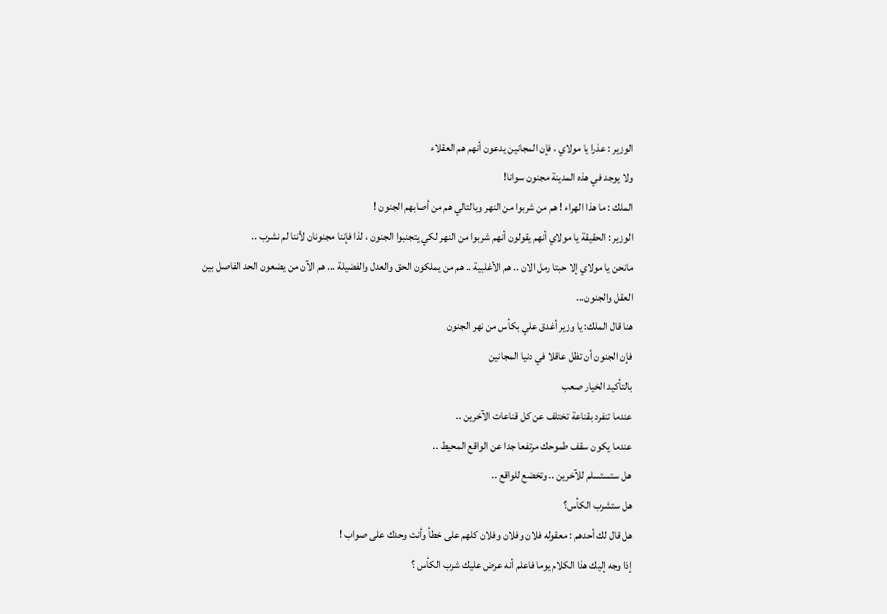الوزير : عذرا يا مولاي ، فإن المجانين يدعون أنهم هم العقلاء
ولا يوجد في هذه المدينة مجنون سوانا!
الملك : ما هذا الهراء ! هم من شربوا من النهر وبالتالي هم من أصابهم الجنون !
الوزير : الحقيقة يا مولاي أنهم يقولون أنهم شربوا من النهر لكي يتجنبوا الجنون ، لذا فإننا مجنونان لأننا لم نشرب ..
مانحن يا مولاي إلا حبتا رمل الان .. هم الأغلبية .. هم من يملكون الحق والعدل والفضيلة ... هم الآن من يضعون الحد الفاصل بين العقل والجنون...
هنا قال الملك: يا وزير أغدق علي بكأس من نهر الجنون
فإن الجنون أن تظل عاقلا في دنيا المجانين
بالتأكيد الخيار صعب
عندما تنفرد بقناعة تختلف عن كل قناعات الآخرين ..
عندما يكون سقف طموحك مرتفعا جدا عن الواقع المحيط ..
هل ستستسلم للآخرين .. وتخضع للواقع ..
هل ستشرب الكأس؟
هل قال لك أحدهم : معقوله فلان وفلان وفلان كلهم على خطأ وأنت وحدك على صواب !
إذا وجه إليك هذا الكلام يوما فاعلم أنه عرض عليك شرب الكأس ؟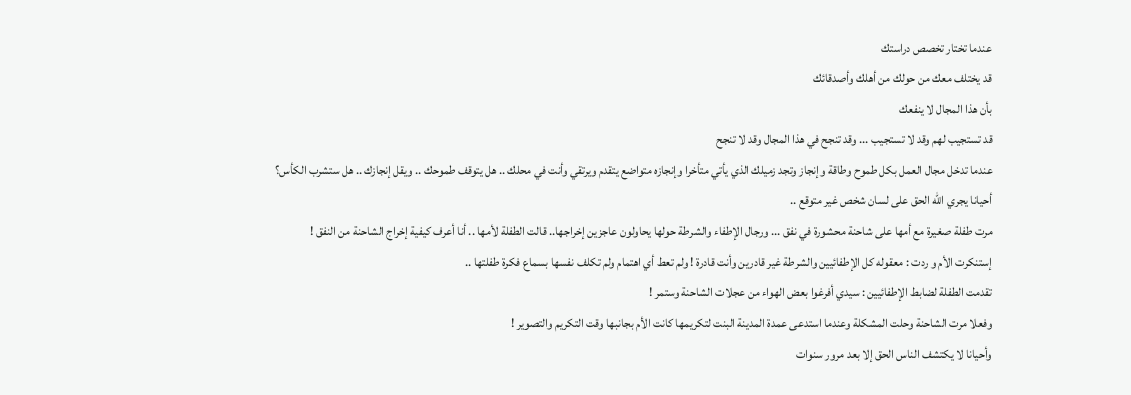عندما تختار تخصص دراستك
قد يختلف معك من حولك من أهلك وأصدقائك
بأن هذا المجال لا ينفعك
قد تستجيب لهم وقد لا تستجيب ... وقد تنجح في هذا المجال وقد لا تنجح
عندما تدخل مجال العمل بكل طموح وطاقة وإنجاز وتجد زميلك الذي يأتي متأخرا وإنجازه متواضع يتقدم ويرتقي وأنت في محلك .. هل يتوقف طموحك .. ويقل إنجازك .. هل ستشرب الكأس؟
أحيانا يجري الله الحق على لسان شخص غير متوقع ..
مرت طفلة صغيرة مع أمها على شاحنة محشورة في نفق ... ورجال الإطفاء والشرطة حولها يحاولون عاجزين إخراجها.. قالت الطفلة لأمها .. أنا أعرف كيفية إخراج الشاحنة من النفق !
إستنكرت الأم و ردت : معقوله كل الإطفائيين والشرطة غير قادرين وأنت قادرة ! ولم تعط أي اهتمام ولم تكلف نفسها بسماع فكرة طفلتها ..
تقدمت الطفلة لضابط الإطفائيين : سيدي أفرغوا بعض الهواء من عجلات الشاحنة وستمر !
وفعلا مرت الشاحنة وحلت المشكلة وعندما استدعى عمدة المدينة البنت لتكريمها كانت الأم بجانبها وقت التكريم والتصوير !
وأحيانا لا يكتشف الناس الحق إلا بعد مرور سنوات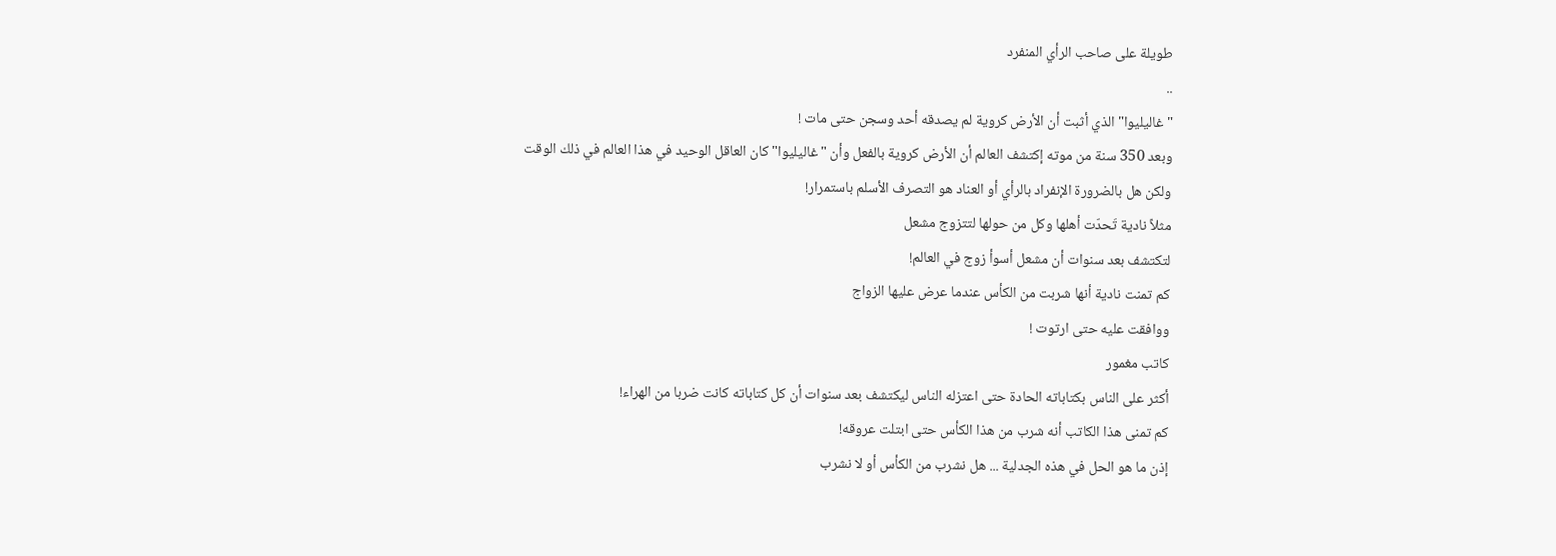طويلة على صاحب الرأي المنفرد
..
"غاليليوا" الذي أثبت أن الأرض كروية لم يصدقه أحد وسجن حتى مات !
وبعد 350 سنة من موته إكتشف العالم أن الأرض كروية بالفعل وأن "غاليليوا" كان العاقل الوحيد في هذا العالم في ذلك الوقت
ولكن هل بالضرورة الإنفراد بالرأي أو العناد هو التصرف الأسلم باستمرار!
مثلاً نادية تَحدّت أهلها وكل من حولها لتتزوج مشعل
لتكتشف بعد سنوات أن مشعل أسوأ زوج في العالم!
كم تمنت نادية أنها شربت من الكأس عندما عرض عليها الزواج
ووافقت عليه حتى ارتوت !
كاتب مغمور
أكثر على الناس بكتاباته الحادة حتى اعتزله الناس ليكتشف بعد سنوات أن كل كتاباته كانت ضربا من الهراء!
كم تمنى هذا الكاتب أنه شرب من هذا الكأس حتى ابتلت عروقه!
إذن ما هو الحل في هذه الجدلية ... هل نشرب من الكأس أو لا نشرب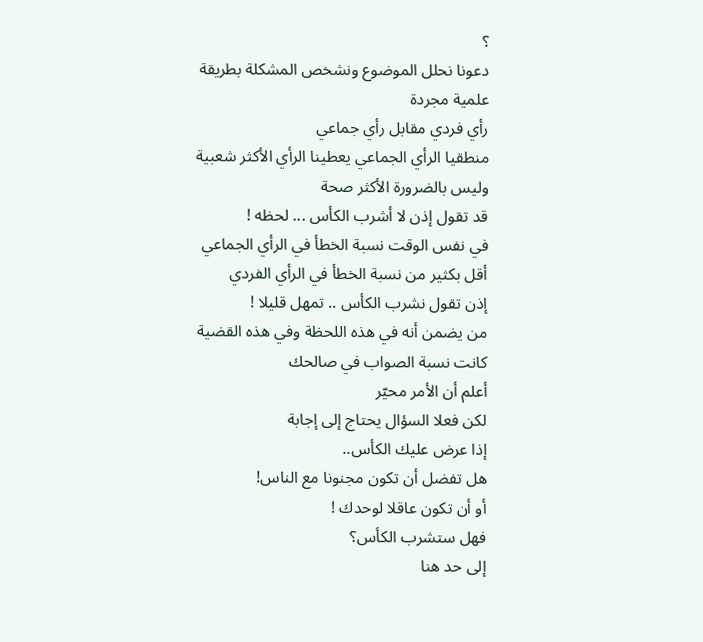؟
دعونا نحلل الموضوع ونشخص المشكلة بطريقة علمية مجردة
رأي فردي مقابل رأي جماعي
منطقيا الرأي الجماعي يعطينا الرأي الأكثر شعبية
وليس بالضرورة الأكثر صحة
قد تقول إذن لا أشرب الكأس ... لحظه !
في نفس الوقت نسبة الخطأ في الرأي الجماعي
أقل بكثير من نسبة الخطأ في الرأي الفردي
إذن تقول نشرب الكأس .. تمهل قليلا !
من يضمن أنه في هذه اللحظة وفي هذه القضية كانت نسبة الصواب في صالحك
أعلم أن الأمر محيّر
لكن فعلا السؤال يحتاج إلى إجابة
إذا عرض عليك الكأس..
هل تفضل أن تكون مجنونا مع الناس!
أو أن تكون عاقلا لوحدك !
فهل ستشرب الكأس؟
إلى حد هنا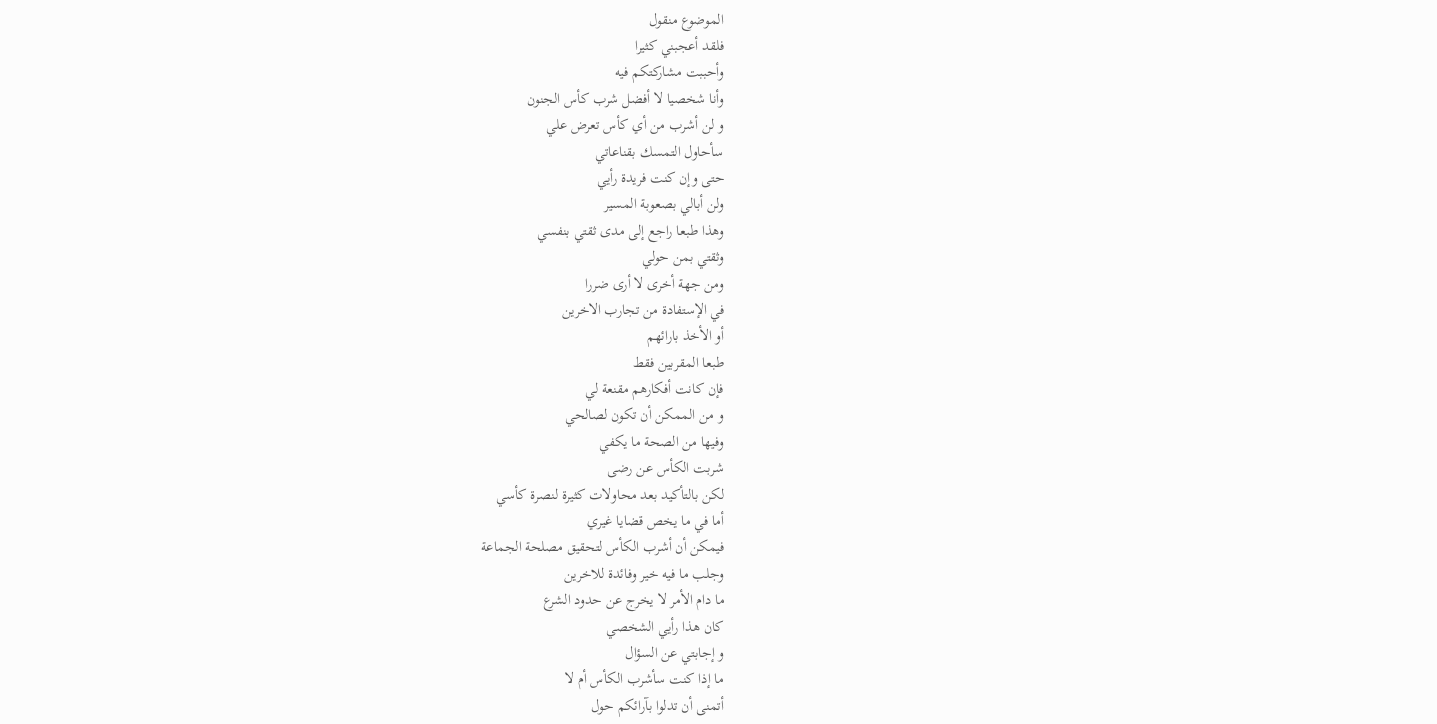الموضوع منقول
فلقد أعجبني كثيرا
وأحببت مشاركتكم فيه
وأنا شخصيا لا أفضل شرب كأس الجنون
و لن أشرب من أي كأس تعرض علي
سأحاول التمسك بقناعاتي
حتى وإن كنت فريدة رأيي
ولن أبالي بصعوبة المسير
وهذا طبعا راجع إلى مدى ثقتي بنفسي
وثقتي بمن حولي
ومن جهة أخرى لا أرى ضررا
في الإستفادة من تجارب الاخرين
أو الأخذ بارائهم
طبعا المقربين فقط
فإن كانت أفكارهم مقنعة لي
و من الممكن أن تكون لصالحي
وفيها من الصحة ما يكفي
شربت الكأس عن رضى
لكن بالتأكيد بعد محاولات كثيرة لنصرة كأسي
أما في ما يخص قضايا غيري
فيمكن أن أشرب الكأس لتحقيق مصلحة الجماعة
وجلب ما فيه خير وفائدة للاخرين
ما دام الأمر لا يخرج عن حدود الشرع
كان هذا رأيي الشخصي
و إجابتي عن السؤال
ما إذا كنت سأشرب الكأس أم لا
أتمنى أن تدلوا بآرائكم حول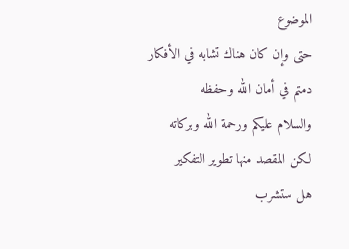الموضوع
حتى وإن كان هناك تشابه في الأفكار
دمتم في أمان الله وحفظه
والسلام عليكم ورحمة الله وبركاته
لكن المقصد منها تطوير التفكير
هل ستشرب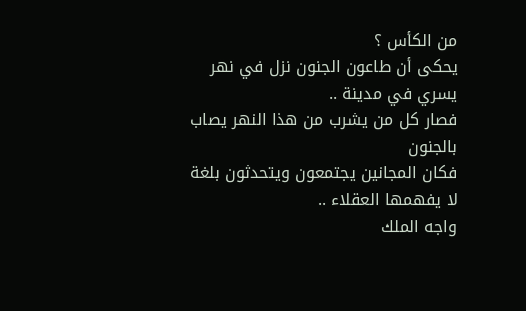من الكأس ؟
يحكى أن طاعون الجنون نزل في نهر يسري في مدينة ..
فصار كل من يشرب من هذا النهر يصاب بالجنون
فكان المجانين يجتمعون ويتحدثون بلغة لا يفهمها العقلاء ..
واجه الملك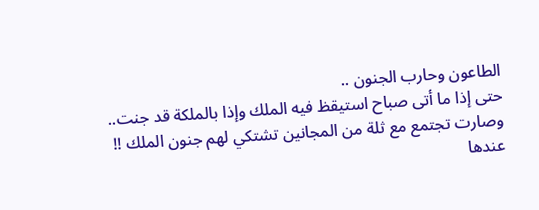الطاعون وحارب الجنون ..
حتى إذا ما أتى صباح استيقظ فيه الملك وإذا بالملكة قد جنت..
وصارت تجتمع مع ثلة من المجانين تشتكي لهم جنون الملك !!
عندها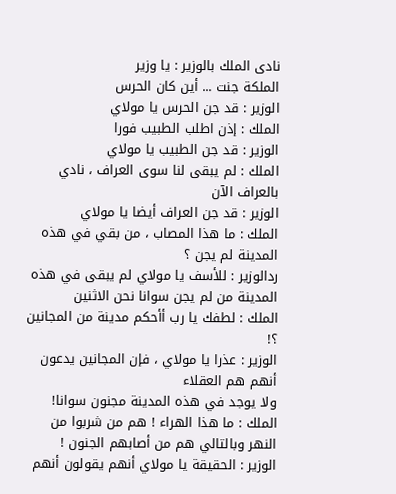نادى الملك بالوزير : يا وزير
الملكة جنت ... أين كان الحرس
الوزير : قد جن الحرس يا مولاي
الملك : إذن اطلب الطبيب فورا
الوزير : قد جن الطبيب يا مولاي
الملك : لم يبقى لنا سوى العراف ، نادي بالعراف الآن
الوزير : قد جن العراف أيضا يا مولاي
الملك : ما هذا المصاب ، من بقي في هذه المدينة لم يجن ؟
ردالوزير : للأسف يا مولاي لم يبقى في هذه المدينة من لم يجن سوانا نحن الاثنين
الملك : لطفك يا رب أأحكم مدينة من المجانين ؟!
الوزير : عذرا يا مولاي ، فإن المجانين يدعون أنهم هم العقلاء
ولا يوجد في هذه المدينة مجنون سوانا!
الملك : ما هذا الهراء ! هم من شربوا من النهر وبالتالي هم من أصابهم الجنون !
الوزير : الحقيقة يا مولاي أنهم يقولون أنهم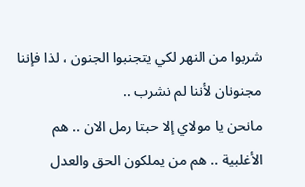شربوا من النهر لكي يتجنبوا الجنون ، لذا فإننا مجنونان لأننا لم نشرب ..
مانحن يا مولاي إلا حبتا رمل الان .. هم الأغلبية .. هم من يملكون الحق والعدل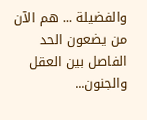والفضيلة ... هم الآن من يضعون الحد الفاصل بين العقل والجنون...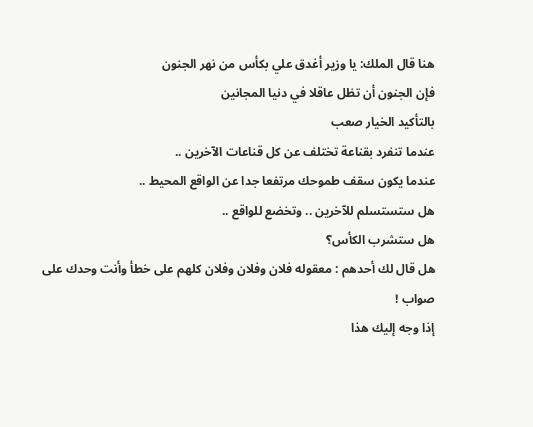هنا قال الملك: يا وزير أغدق علي بكأس من نهر الجنون
فإن الجنون أن تظل عاقلا في دنيا المجانين
بالتأكيد الخيار صعب
عندما تنفرد بقناعة تختلف عن كل قناعات الآخرين ..
عندما يكون سقف طموحك مرتفعا جدا عن الواقع المحيط ..
هل ستستسلم للآخرين .. وتخضع للواقع ..
هل ستشرب الكأس؟
هل قال لك أحدهم : معقوله فلان وفلان وفلان كلهم على خطأ وأنت وحدك على صواب !
إذا وجه إليك هذا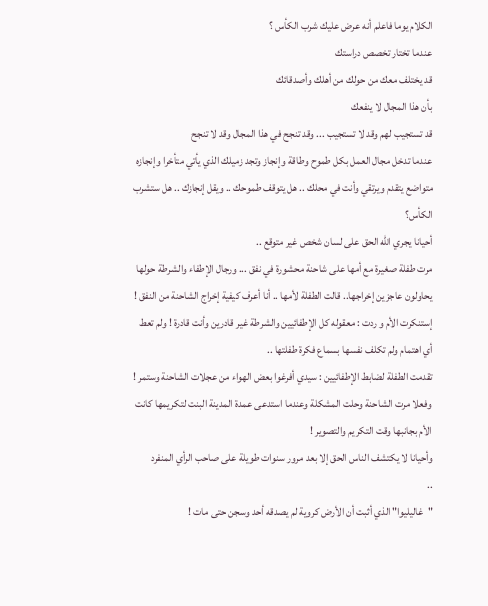الكلام يوما فاعلم أنه عرض عليك شرب الكأس ؟
عندما تختار تخصص دراستك
قد يختلف معك من حولك من أهلك وأصدقائك
بأن هذا المجال لا ينفعك
قد تستجيب لهم وقد لا تستجيب ... وقد تنجح في هذا المجال وقد لا تنجح
عندما تدخل مجال العمل بكل طموح وطاقة وإنجاز وتجد زميلك الذي يأتي متأخرا وإنجازه متواضع يتقدم ويرتقي وأنت في محلك .. هل يتوقف طموحك .. ويقل إنجازك .. هل ستشرب الكأس؟
أحيانا يجري الله الحق على لسان شخص غير متوقع ..
مرت طفلة صغيرة مع أمها على شاحنة محشورة في نفق ... ورجال الإطفاء والشرطة حولها يحاولون عاجزين إخراجها.. قالت الطفلة لأمها .. أنا أعرف كيفية إخراج الشاحنة من النفق !
إستنكرت الأم و ردت : معقوله كل الإطفائيين والشرطة غير قادرين وأنت قادرة ! ولم تعط أي اهتمام ولم تكلف نفسها بسماع فكرة طفلتها ..
تقدمت الطفلة لضابط الإطفائيين : سيدي أفرغوا بعض الهواء من عجلات الشاحنة وستمر !
وفعلا مرت الشاحنة وحلت المشكلة وعندما استدعى عمدة المدينة البنت لتكريمها كانت الأم بجانبها وقت التكريم والتصوير !
وأحيانا لا يكتشف الناس الحق إلا بعد مرور سنوات طويلة على صاحب الرأي المنفرد
..
"غاليليوا" الذي أثبت أن الأرض كروية لم يصدقه أحد وسجن حتى مات !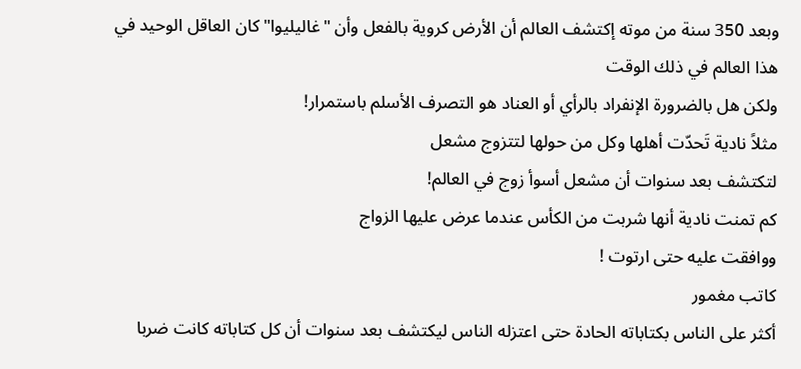وبعد 350 سنة من موته إكتشف العالم أن الأرض كروية بالفعل وأن "غاليليوا" كان العاقل الوحيد في هذا العالم في ذلك الوقت
ولكن هل بالضرورة الإنفراد بالرأي أو العناد هو التصرف الأسلم باستمرار!
مثلاً نادية تَحدّت أهلها وكل من حولها لتتزوج مشعل
لتكتشف بعد سنوات أن مشعل أسوأ زوج في العالم!
كم تمنت نادية أنها شربت من الكأس عندما عرض عليها الزواج
ووافقت عليه حتى ارتوت !
كاتب مغمور
أكثر على الناس بكتاباته الحادة حتى اعتزله الناس ليكتشف بعد سنوات أن كل كتاباته كانت ضربا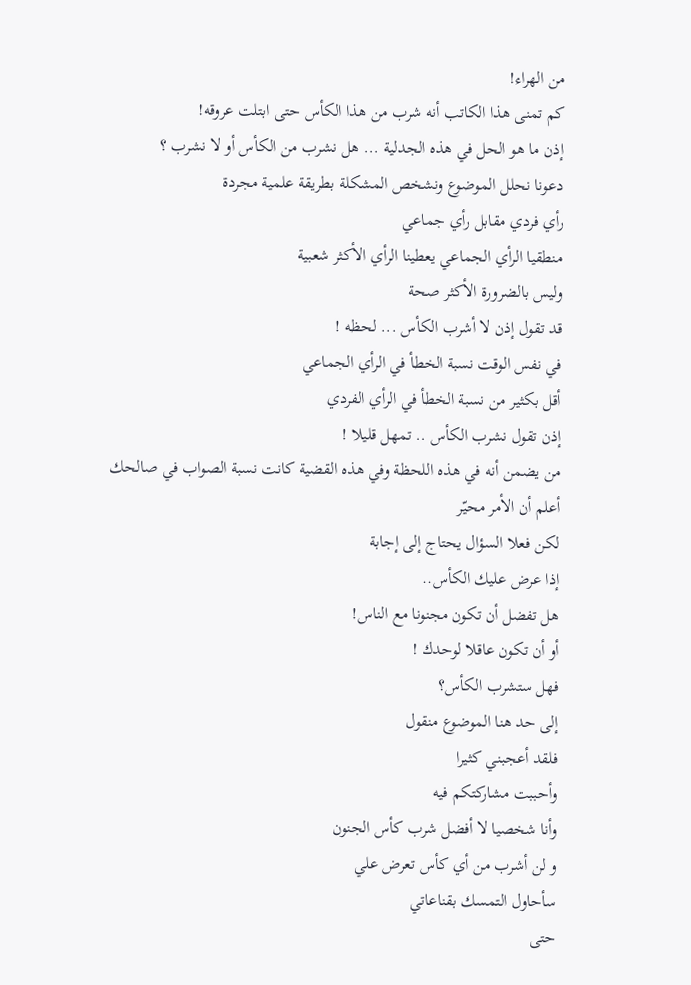من الهراء!
كم تمنى هذا الكاتب أنه شرب من هذا الكأس حتى ابتلت عروقه!
إذن ما هو الحل في هذه الجدلية ... هل نشرب من الكأس أو لا نشرب ؟
دعونا نحلل الموضوع ونشخص المشكلة بطريقة علمية مجردة
رأي فردي مقابل رأي جماعي
منطقيا الرأي الجماعي يعطينا الرأي الأكثر شعبية
وليس بالضرورة الأكثر صحة
قد تقول إذن لا أشرب الكأس ... لحظه !
في نفس الوقت نسبة الخطأ في الرأي الجماعي
أقل بكثير من نسبة الخطأ في الرأي الفردي
إذن تقول نشرب الكأس .. تمهل قليلا !
من يضمن أنه في هذه اللحظة وفي هذه القضية كانت نسبة الصواب في صالحك
أعلم أن الأمر محيّر
لكن فعلا السؤال يحتاج إلى إجابة
إذا عرض عليك الكأس..
هل تفضل أن تكون مجنونا مع الناس!
أو أن تكون عاقلا لوحدك !
فهل ستشرب الكأس؟
إلى حد هنا الموضوع منقول
فلقد أعجبني كثيرا
وأحببت مشاركتكم فيه
وأنا شخصيا لا أفضل شرب كأس الجنون
و لن أشرب من أي كأس تعرض علي
سأحاول التمسك بقناعاتي
حتى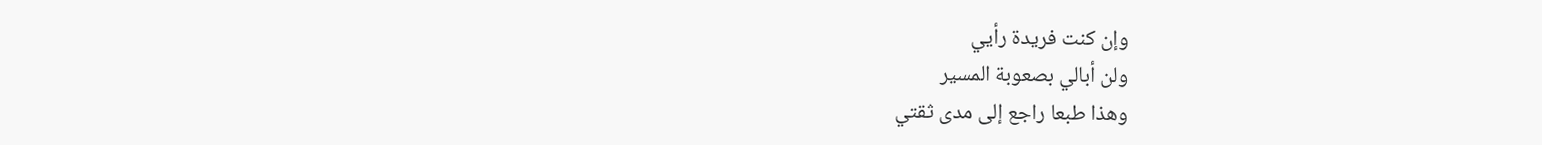وإن كنت فريدة رأيي
ولن أبالي بصعوبة المسير
وهذا طبعا راجع إلى مدى ثقتي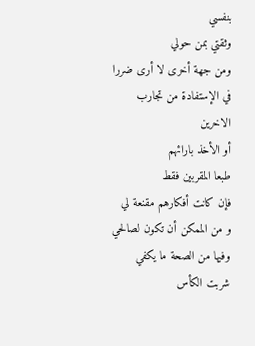بنفسي
وثقتي بمن حولي
ومن جهة أخرى لا أرى ضررا
في الإستفادة من تجارب الاخرين
أو الأخذ بارائهم
طبعا المقربين فقط
فإن كانت أفكارهم مقنعة لي
و من الممكن أن تكون لصالحي
وفيها من الصحة ما يكفي
شربت الكأس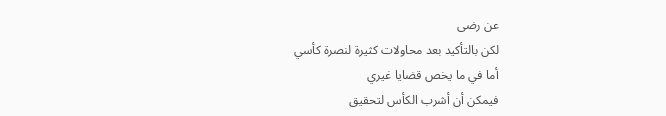عن رضى
لكن بالتأكيد بعد محاولات كثيرة لنصرة كأسي
أما في ما يخص قضايا غيري
فيمكن أن أشرب الكأس لتحقيق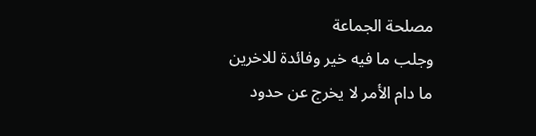مصلحة الجماعة
وجلب ما فيه خير وفائدة للاخرين
ما دام الأمر لا يخرج عن حدود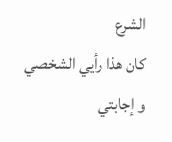الشرع
كان هذا رأيي الشخصي
و إجابتي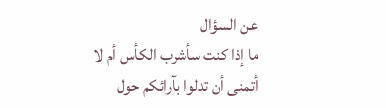عن السؤال
ما إذا كنت سأشرب الكأس أم لا
أتمنى أن تدلوا بآرائكم حول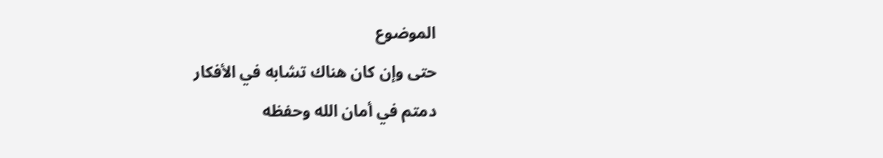الموضوع
حتى وإن كان هناك تشابه في الأفكار
دمتم في أمان الله وحفظه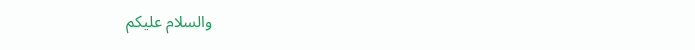والسلام عليكم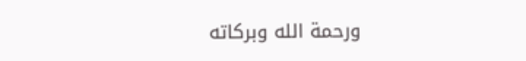ورحمة الله وبركاته